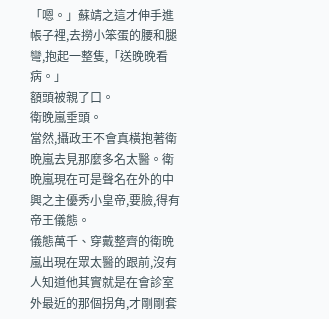「嗯。」蘇靖之這才伸手進帳子裡,去撈小笨蛋的腰和腿彎,抱起一整隻,「送晚晚看病。」
額頭被親了口。
衛晚嵐垂頭。
當然,攝政王不會真橫抱著衛晩嵐去見那麼多名太醫。衛晩嵐現在可是聲名在外的中興之主優秀小皇帝,要臉,得有帝王儀態。
儀態萬千、穿戴整齊的衛晩嵐出現在眾太醫的跟前,沒有人知道他其實就是在會診室外最近的那個拐角,才剛剛套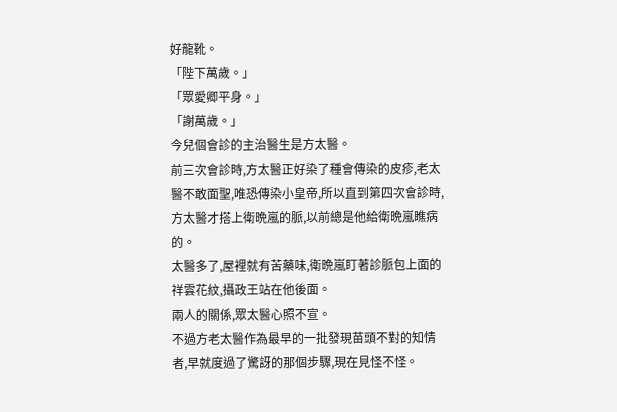好龍靴。
「陛下萬歲。」
「眾愛卿平身。」
「謝萬歲。」
今兒個會診的主治醫生是方太醫。
前三次會診時,方太醫正好染了種會傳染的皮疹,老太醫不敢面聖,唯恐傳染小皇帝,所以直到第四次會診時,方太醫才搭上衛晩嵐的脈,以前總是他給衛晩嵐瞧病的。
太醫多了,屋裡就有苦藥味,衛晩嵐盯著診脈包上面的祥雲花紋,攝政王站在他後面。
兩人的關係,眾太醫心照不宣。
不過方老太醫作為最早的一批發現苗頭不對的知情者,早就度過了驚訝的那個步驟,現在見怪不怪。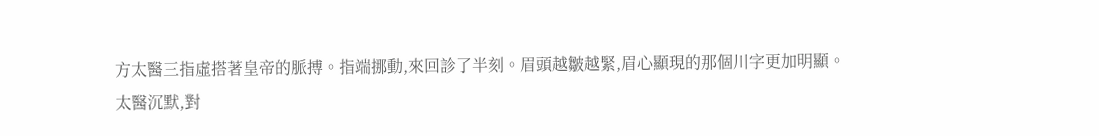方太醫三指虛搭著皇帝的脈搏。指端挪動,來回診了半刻。眉頭越皺越緊,眉心顯現的那個川字更加明顯。
太醫沉默,對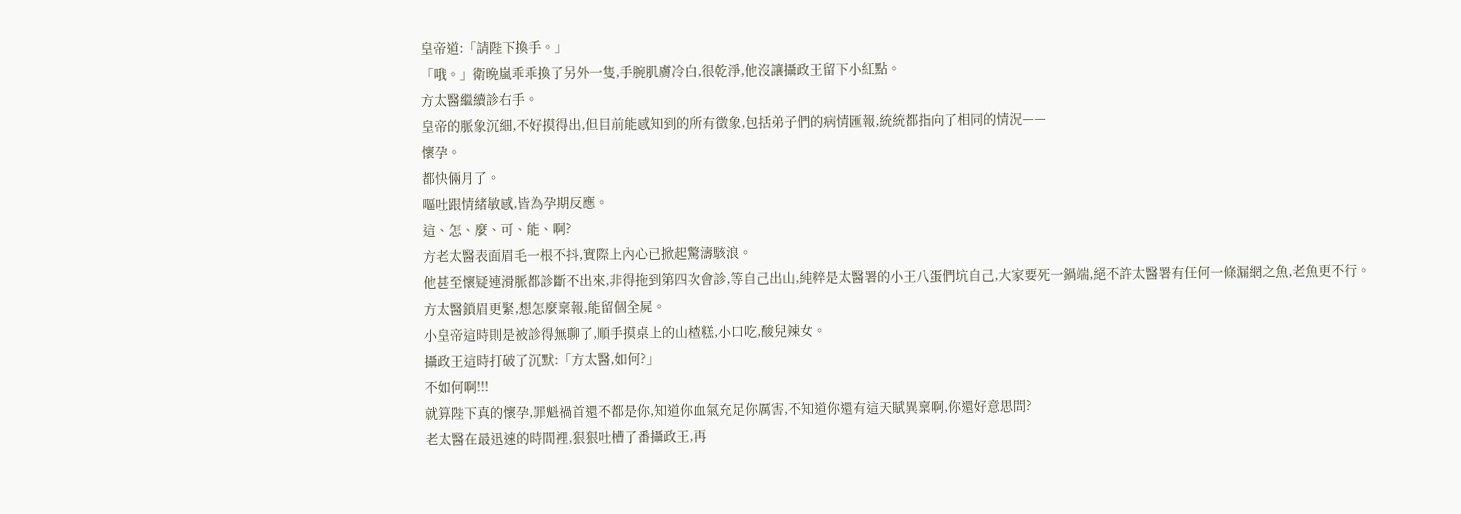皇帝道:「請陛下換手。」
「哦。」衛晩嵐乖乖換了另外一隻,手腕肌膚冷白,很乾淨,他沒讓攝政王留下小紅點。
方太醫繼續診右手。
皇帝的脈象沉細,不好摸得出,但目前能感知到的所有徵象,包括弟子們的病情匯報,統統都指向了相同的情況——
懷孕。
都快倆月了。
嘔吐跟情緒敏感,皆為孕期反應。
這、怎、麼、可、能、啊?
方老太醫表面眉毛一根不抖,實際上內心已掀起驚濤駭浪。
他甚至懷疑連滑脈都診斷不出來,非得拖到第四次會診,等自己出山,純粹是太醫署的小王八蛋們坑自己,大家要死一鍋端,絕不許太醫署有任何一條漏網之魚,老魚更不行。
方太醫鎖眉更緊,想怎麼稟報,能留個全屍。
小皇帝這時則是被診得無聊了,順手摸桌上的山楂糕,小口吃,酸兒辣女。
攝政王這時打破了沉默:「方太醫,如何?」
不如何啊!!!
就算陛下真的懷孕,罪魁禍首還不都是你,知道你血氣充足你厲害,不知道你還有這天賦異稟啊,你還好意思問?
老太醫在最迅速的時間裡,狠狠吐槽了番攝政王,再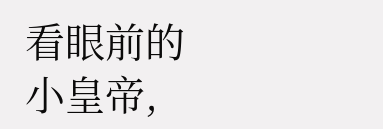看眼前的小皇帝,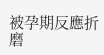被孕期反應折磨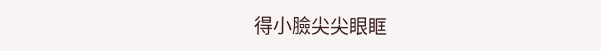得小臉尖尖眼眶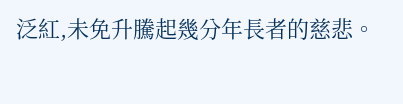泛紅,未免升騰起幾分年長者的慈悲。